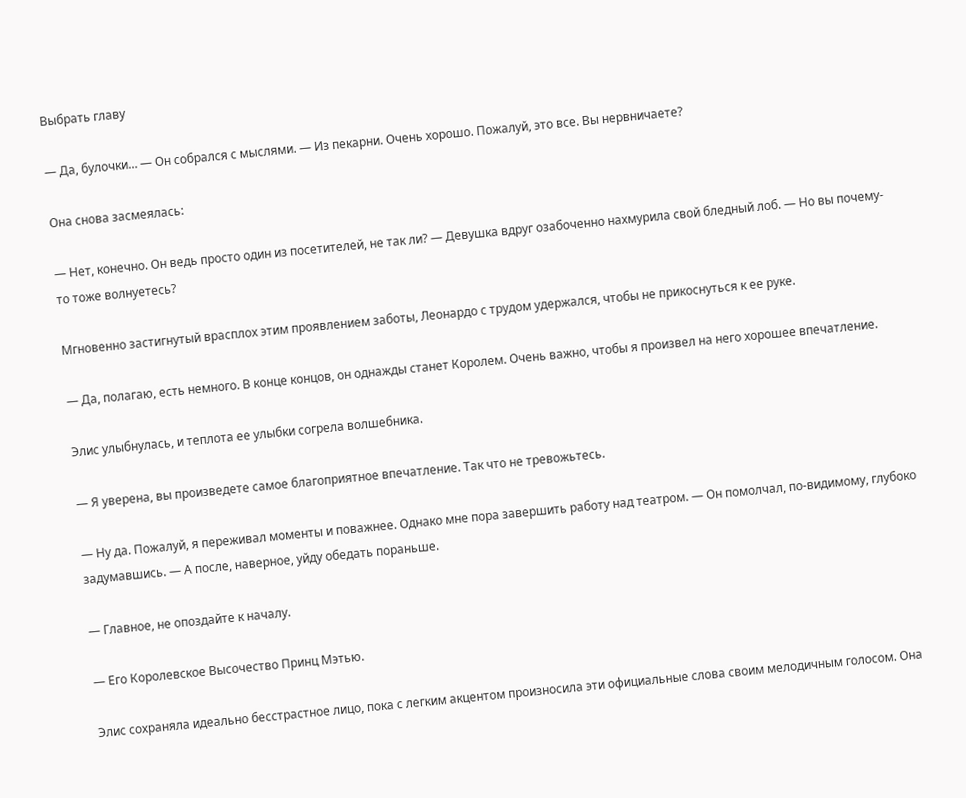Выбрать главу

— Да, булочки… — Он собрался с мыслями. — Из пекарни. Очень хорошо. Пожалуй, это все. Вы нервничаете?

Она снова засмеялась:

— Нет, конечно. Он ведь просто один из посетителей, не так ли? — Девушка вдруг озабоченно нахмурила свой бледный лоб. — Но вы почему-то тоже волнуетесь?

Мгновенно застигнутый врасплох этим проявлением заботы, Леонардо с трудом удержался, чтобы не прикоснуться к ее руке.

— Да, полагаю, есть немного. В конце концов, он однажды станет Королем. Очень важно, чтобы я произвел на него хорошее впечатление.

Элис улыбнулась, и теплота ее улыбки согрела волшебника.

— Я уверена, вы произведете самое благоприятное впечатление. Так что не тревожьтесь.

— Ну да. Пожалуй, я переживал моменты и поважнее. Однако мне пора завершить работу над театром. — Он помолчал, по-видимому, глубоко задумавшись. — А после, наверное, уйду обедать пораньше.

— Главное, не опоздайте к началу.

— Его Королевское Высочество Принц Мэтью.

Элис сохраняла идеально бесстрастное лицо, пока с легким акцентом произносила эти официальные слова своим мелодичным голосом. Она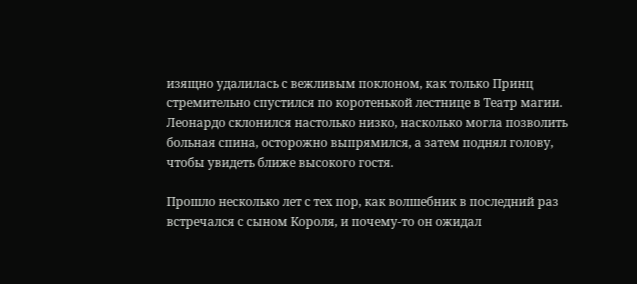изящно удалилась с вежливым поклоном, как только Принц стремительно спустился по коротенькой лестнице в Театр магии. Леонардо склонился настолько низко, насколько могла позволить больная спина, осторожно выпрямился, а затем поднял голову, чтобы увидеть ближе высокого гостя.

Прошло несколько лет с тех пор, как волшебник в последний раз встречался с сыном Короля, и почему-то он ожидал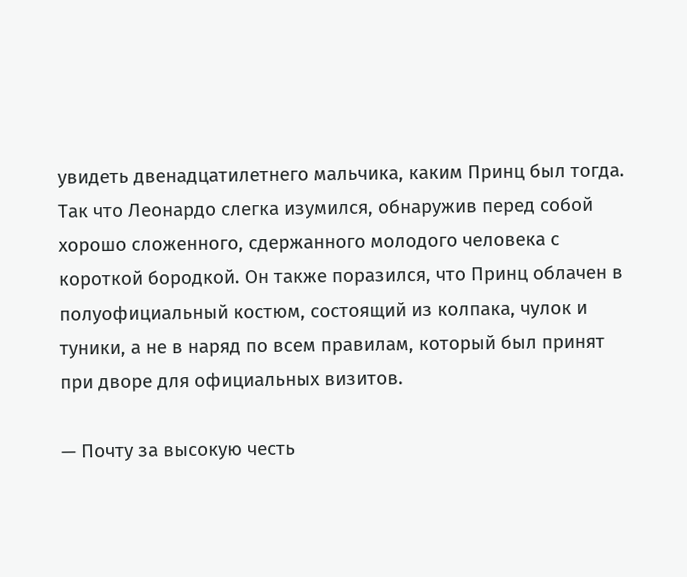увидеть двенадцатилетнего мальчика, каким Принц был тогда. Так что Леонардо слегка изумился, обнаружив перед собой хорошо сложенного, сдержанного молодого человека с короткой бородкой. Он также поразился, что Принц облачен в полуофициальный костюм, состоящий из колпака, чулок и туники, а не в наряд по всем правилам, который был принят при дворе для официальных визитов.

— Почту за высокую честь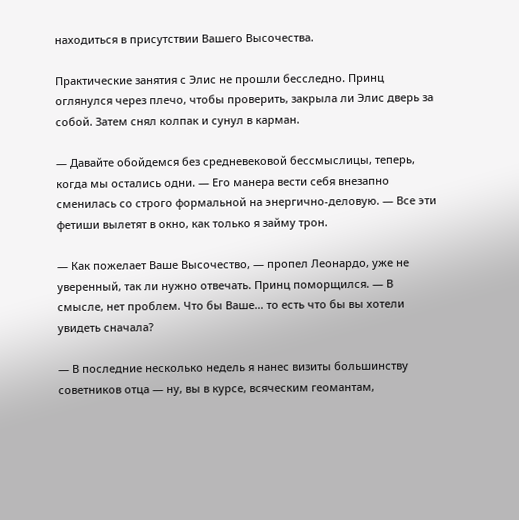находиться в присутствии Вашего Высочества.

Практические занятия с Элис не прошли бесследно. Принц оглянулся через плечо, чтобы проверить, закрыла ли Элис дверь за собой. Затем снял колпак и сунул в карман.

— Давайте обойдемся без средневековой бессмыслицы, теперь, когда мы остались одни. — Его манера вести себя внезапно сменилась со строго формальной на энергично-деловую. — Все эти фетиши вылетят в окно, как только я займу трон.

— Как пожелает Ваше Высочество, — пропел Леонардо, уже не уверенный, так ли нужно отвечать. Принц поморщился. — В смысле, нет проблем. Что бы Ваше… то есть что бы вы хотели увидеть сначала?

— В последние несколько недель я нанес визиты большинству советников отца — ну, вы в курсе, всяческим геомантам,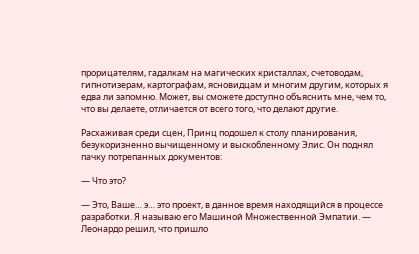прорицателям, гадалкам на магических кристаллах, счетоводам, гипнотизерам, картографам, ясновидцам и многим другим, которых я едва ли запомню. Может, вы сможете доступно объяснить мне, чем то, что вы делаете, отличается от всего того, что делают другие.

Расхаживая среди сцен, Принц подошел к столу планирования, безукоризненно вычищенному и выскобленному Элис. Он поднял пачку потрепанных документов:

— Что это?

— Это, Ваше… э… это проект, в данное время находящийся в процессе разработки. Я называю его Машиной Множественной Эмпатии. — Леонардо решил, что пришло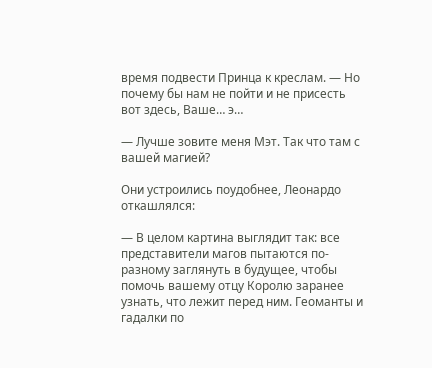время подвести Принца к креслам. — Но почему бы нам не пойти и не присесть вот здесь, Ваше… э…

— Лучше зовите меня Мэт. Так что там с вашей магией?

Они устроились поудобнее, Леонардо откашлялся:

— В целом картина выглядит так: все представители магов пытаются по-разному заглянуть в будущее, чтобы помочь вашему отцу Королю заранее узнать, что лежит перед ним. Геоманты и гадалки по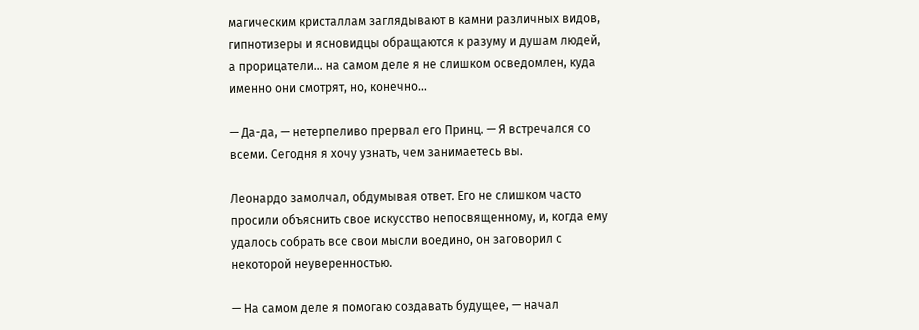магическим кристаллам заглядывают в камни различных видов, гипнотизеры и ясновидцы обращаются к разуму и душам людей, а прорицатели… на самом деле я не слишком осведомлен, куда именно они смотрят, но, конечно…

— Да-да, — нетерпеливо прервал его Принц. — Я встречался со всеми. Сегодня я хочу узнать, чем занимаетесь вы.

Леонардо замолчал, обдумывая ответ. Его не слишком часто просили объяснить свое искусство непосвященному, и, когда ему удалось собрать все свои мысли воедино, он заговорил с некоторой неуверенностью.

— На самом деле я помогаю создавать будущее, — начал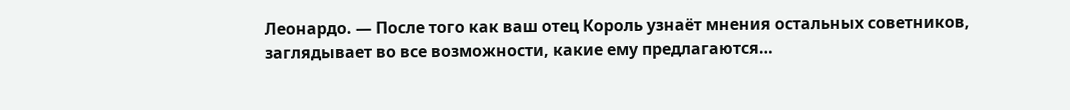Леонардо. — После того как ваш отец Король узнаёт мнения остальных советников, заглядывает во все возможности, какие ему предлагаются…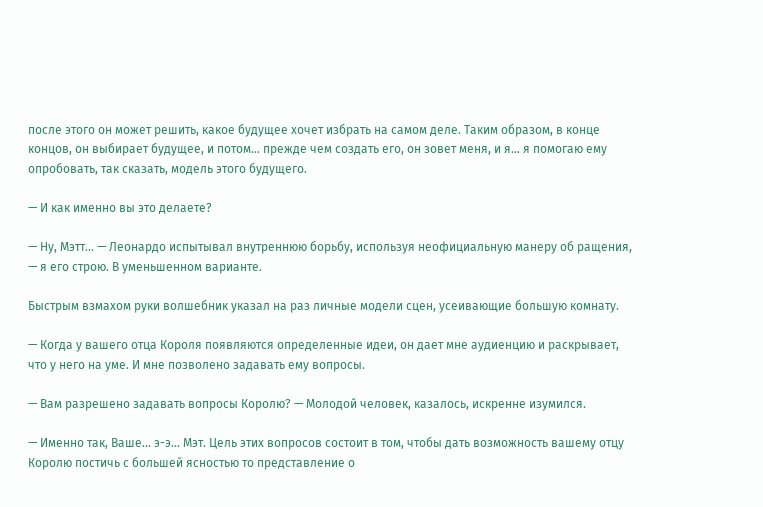после этого он может решить, какое будущее хочет избрать на самом деле. Таким образом, в конце концов, он выбирает будущее, и потом… прежде чем создать его, он зовет меня, и я… я помогаю ему опробовать, так сказать, модель этого будущего.

— И как именно вы это делаете?

— Ну, Мэтт… — Леонардо испытывал внутреннюю борьбу, используя неофициальную манеру об ращения, — я его строю. В уменьшенном варианте.

Быстрым взмахом руки волшебник указал на раз личные модели сцен, усеивающие большую комнату.

— Когда у вашего отца Короля появляются определенные идеи, он дает мне аудиенцию и раскрывает, что у него на уме. И мне позволено задавать ему вопросы.

— Вам разрешено задавать вопросы Королю? — Молодой человек, казалось, искренне изумился.

— Именно так, Ваше… э-э… Мэт. Цель этих вопросов состоит в том, чтобы дать возможность вашему отцу Королю постичь с большей ясностью то представление о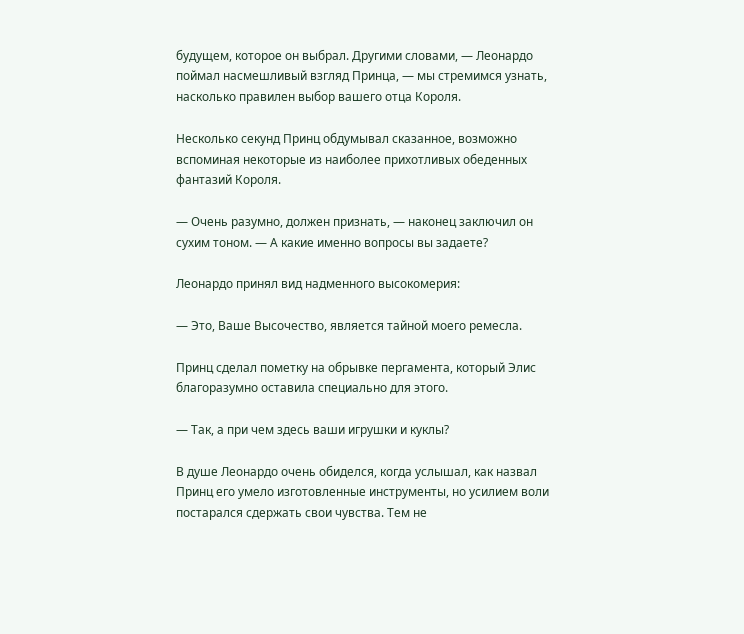будущем, которое он выбрал. Другими словами, — Леонардо поймал насмешливый взгляд Принца, — мы стремимся узнать, насколько правилен выбор вашего отца Короля.

Несколько секунд Принц обдумывал сказанное, возможно вспоминая некоторые из наиболее прихотливых обеденных фантазий Короля.

— Очень разумно, должен признать, — наконец заключил он сухим тоном. — А какие именно вопросы вы задаете?

Леонардо принял вид надменного высокомерия:

— Это, Ваше Высочество, является тайной моего ремесла.

Принц сделал пометку на обрывке пергамента, который Элис благоразумно оставила специально для этого.

— Так, а при чем здесь ваши игрушки и куклы?

В душе Леонардо очень обиделся, когда услышал, как назвал Принц его умело изготовленные инструменты, но усилием воли постарался сдержать свои чувства. Тем не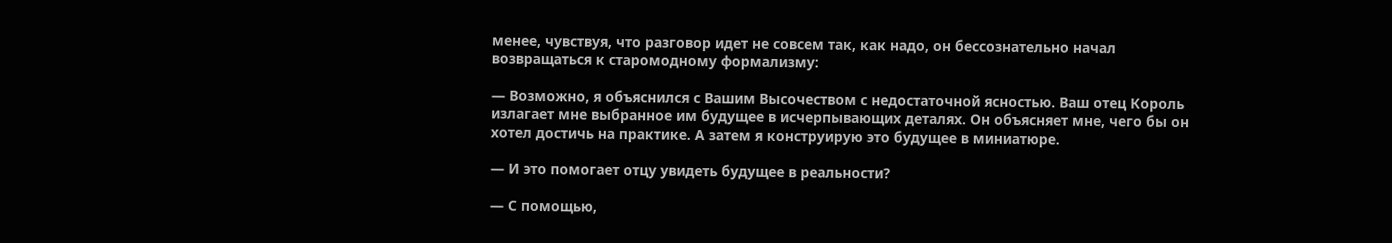менее, чувствуя, что разговор идет не совсем так, как надо, он бессознательно начал возвращаться к старомодному формализму:

— Возможно, я объяснился с Вашим Высочеством с недостаточной ясностью. Ваш отец Король излагает мне выбранное им будущее в исчерпывающих деталях. Он объясняет мне, чего бы он хотел достичь на практике. А затем я конструирую это будущее в миниатюре.

— И это помогает отцу увидеть будущее в реальности?

— С помощью,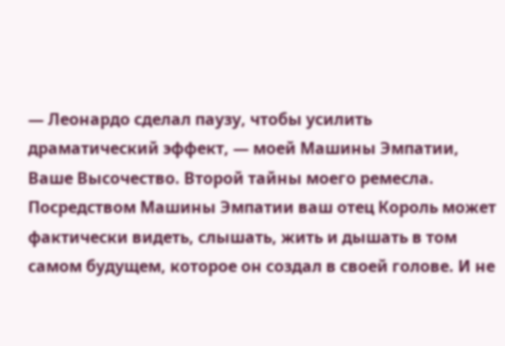— Леонардо сделал паузу, чтобы усилить драматический эффект, — моей Машины Эмпатии, Ваше Высочество. Второй тайны моего ремесла. Посредством Машины Эмпатии ваш отец Король может фактически видеть, слышать, жить и дышать в том самом будущем, которое он создал в своей голове. И не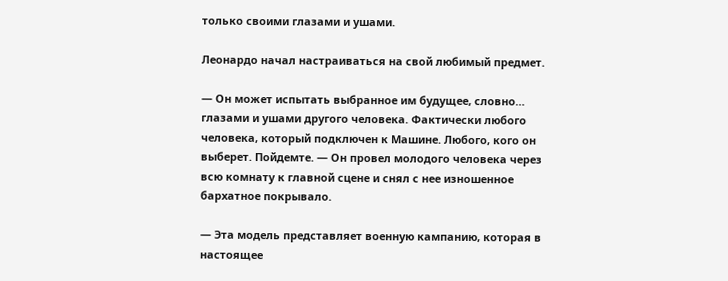только своими глазами и ушами.

Леонардо начал настраиваться на свой любимый предмет.

— Он может испытать выбранное им будущее, словно… глазами и ушами другого человека. Фактически любого человека, который подключен к Машине. Любого, кого он выберет. Пойдемте. — Он провел молодого человека через всю комнату к главной сцене и снял с нее изношенное бархатное покрывало.

— Эта модель представляет военную кампанию, которая в настоящее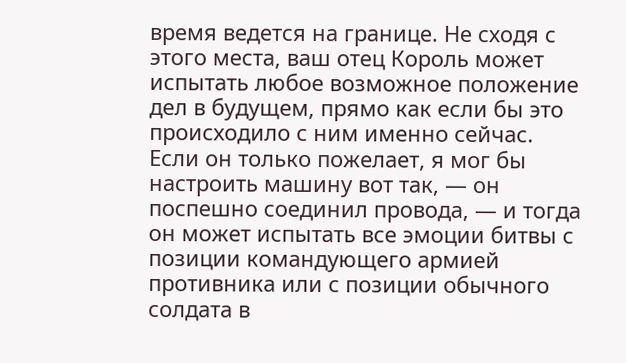время ведется на границе. Не сходя с этого места, ваш отец Король может испытать любое возможное положение дел в будущем, прямо как если бы это происходило с ним именно сейчас. Если он только пожелает, я мог бы настроить машину вот так, — он поспешно соединил провода, — и тогда он может испытать все эмоции битвы с позиции командующего армией противника или с позиции обычного солдата в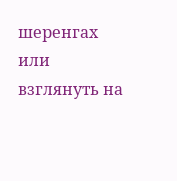шеренгах или взглянуть на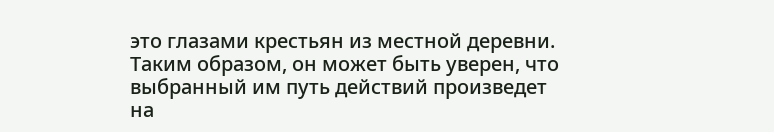это глазами крестьян из местной деревни. Таким образом, он может быть уверен, что выбранный им путь действий произведет на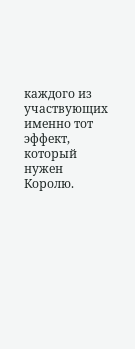каждого из участвующих именно тот эффект, который нужен Королю.